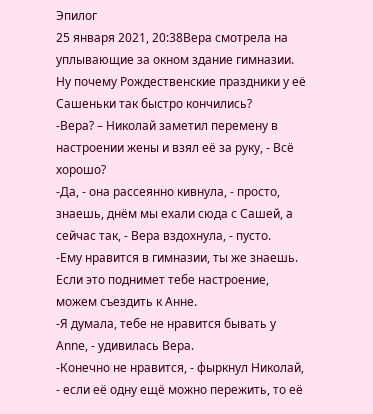Эпилог
25 января 2021, 20:38Вера смотрела на уплывающие за окном здание гимназии. Ну почему Рождественские праздники у её Сашеньки так быстро кончились?
-Вера? – Николай заметил перемену в настроении жены и взял её за руку, - Всё хорошо?
-Да, - она рассеянно кивнула, - просто, знаешь, днём мы ехали сюда с Сашей, а сейчас так, - Вера вздохнула, - пусто.
-Ему нравится в гимназии, ты же знаешь. Если это поднимет тебе настроение, можем съездить к Анне.
-Я думала, тебе не нравится бывать у Anne, - удивилась Вера.
-Конечно не нравится, - фыркнул Николай, - если её одну ещё можно пережить, то её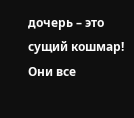дочерь – это сущий кошмар! Они все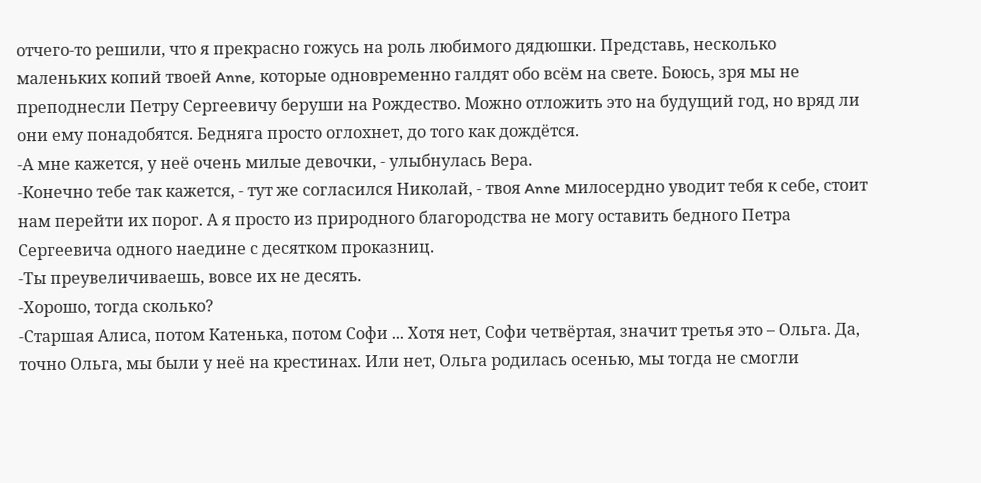отчего-то решили, что я прекрасно гожусь на роль любимого дядюшки. Представь, несколько маленьких копий твоей Anne, которые одновременно галдят обо всём на свете. Боюсь, зря мы не преподнесли Петру Сергеевичу беруши на Рождество. Можно отложить это на будущий год, но вряд ли они ему понадобятся. Бедняга просто оглохнет, до того как дождётся.
-А мне кажется, у неё очень милые девочки, - улыбнулась Вера.
-Конечно тебе так кажется, - тут же согласился Николай, - твоя Anne милосердно уводит тебя к себе, стоит нам перейти их порог. А я просто из природного благородства не могу оставить бедного Петра Сергеевича одного наедине с десятком проказниц.
-Ты преувеличиваешь, вовсе их не десять.
-Хорошо, тогда сколько?
-Старшая Алиса, потом Катенька, потом Софи ... Хотя нет, Софи четвёртая, значит третья это – Ольга. Да, точно Ольга, мы были у неё на крестинах. Или нет, Ольга родилась осенью, мы тогда не смогли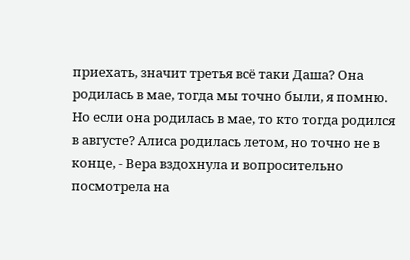приехать, значит третья всё таки Даша? Она родилась в мае, тогда мы точно были, я помню. Но если она родилась в мае, то кто тогда родился в августе? Алиса родилась летом, но точно не в конце, - Вера вздохнула и вопросительно посмотрела на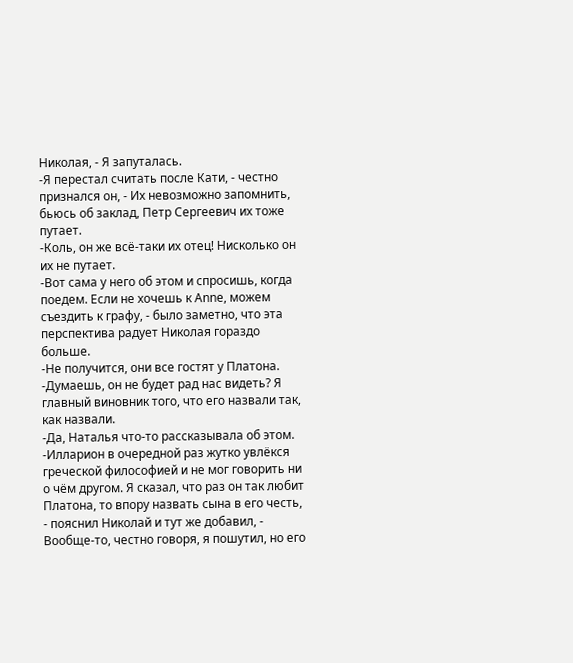Николая, - Я запуталась.
-Я перестал считать после Кати, - честно признался он, - Их невозможно запомнить, бьюсь об заклад, Петр Сергеевич их тоже путает.
-Коль, он же всё-таки их отец! Нисколько он их не путает.
-Вот сама у него об этом и спросишь, когда поедем. Если не хочешь к Anne, можем съездить к графу, - было заметно, что эта перспектива радует Николая гораздо больше.
-Не получится, они все гостят у Платона.
-Думаешь, он не будет рад нас видеть? Я главный виновник того, что его назвали так, как назвали.
-Да, Наталья что-то рассказывала об этом.
-Илларион в очередной раз жутко увлёкся греческой философией и не мог говорить ни о чём другом. Я сказал, что раз он так любит Платона, то впору назвать сына в его честь, - пояснил Николай и тут же добавил, - Вообще-то, честно говоря, я пошутил, но его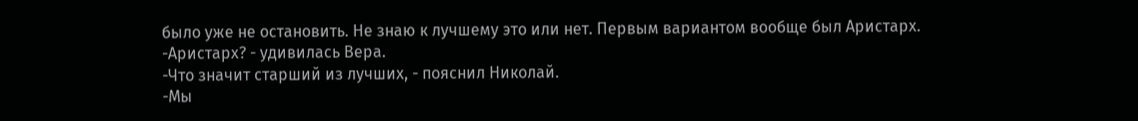было уже не остановить. Не знаю к лучшему это или нет. Первым вариантом вообще был Аристарх.
-Аристарх? - удивилась Вера.
-Что значит старший из лучших, - пояснил Николай.
-Мы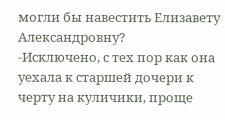могли бы навестить Елизавету Александровну?
-Исключено, с тех пор как она уехала к старшей дочери к черту на куличики, проще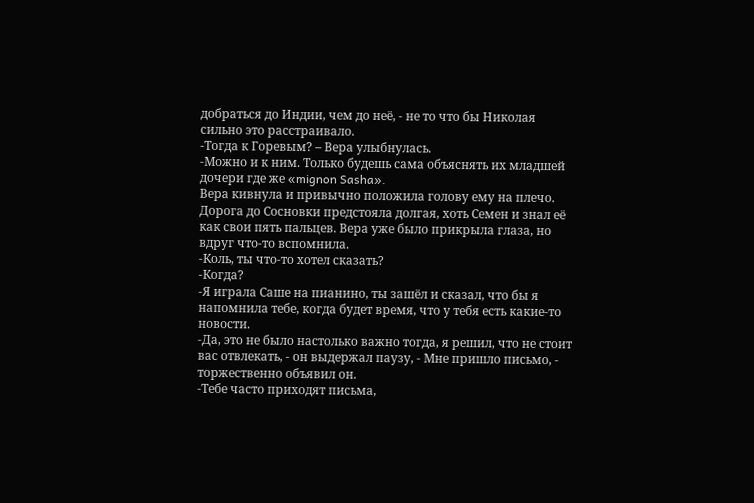добраться до Индии, чем до неё, - не то что бы Николая сильно это расстраивало.
-Тогда к Горевым? – Вера улыбнулась.
-Можно и к ним. Только будешь сама объяснять их младшей дочери где же «mignon Sasha».
Вера кивнула и привычно положила голову ему на плечо. Дорога до Сосновки предстояла долгая, хоть Семен и знал её как свои пять пальцев. Вера уже было прикрыла глаза, но вдруг что-то вспомнила.
-Коль, ты что-то хотел сказать?
-Когда?
-Я играла Саше на пианино, ты зашёл и сказал, что бы я напомнила тебе, когда будет время, что у тебя есть какие-то новости.
-Да, это не было настолько важно тогда, я решил, что не стоит вас отвлекать, - он выдержал паузу, - Мне пришло письмо, - торжественно объявил он.
-Тебе часто приходят письма,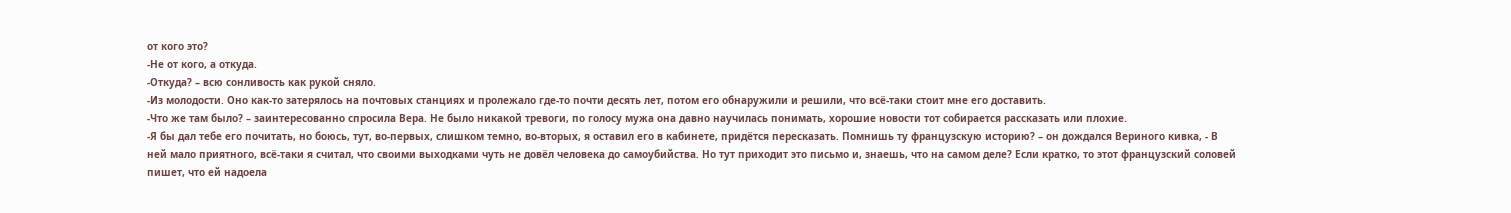от кого это?
-Не от кого, а откуда.
-Откуда? – всю сонливость как рукой сняло.
-Из молодости. Оно как-то затерялось на почтовых станциях и пролежало где-то почти десять лет, потом его обнаружили и решили, что всё-таки стоит мне его доставить.
-Что же там было? – заинтересованно спросила Вера. Не было никакой тревоги, по голосу мужа она давно научилась понимать, хорошие новости тот собирается рассказать или плохие.
-Я бы дал тебе его почитать, но боюсь, тут, во-первых, слишком темно, во-вторых, я оставил его в кабинете, придётся пересказать. Помнишь ту французскую историю? – он дождался Вериного кивка, - В ней мало приятного, всё-таки я считал, что своими выходками чуть не довёл человека до самоубийства. Но тут приходит это письмо и, знаешь, что на самом деле? Если кратко, то этот французский соловей пишет, что ей надоела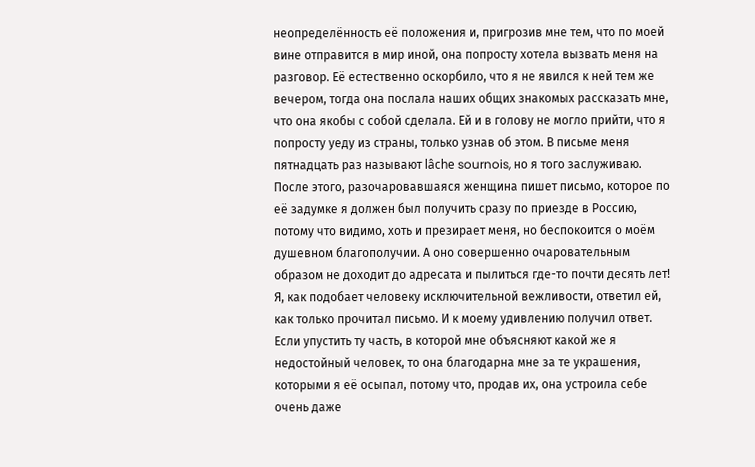неопределённость её положения и, пригрозив мне тем, что по моей вине отправится в мир иной, она попросту хотела вызвать меня на разговор. Её естественно оскорбило, что я не явился к ней тем же вечером, тогда она послала наших общих знакомых рассказать мне, что она якобы с собой сделала. Ей и в голову не могло прийти, что я попросту уеду из страны, только узнав об этом. В письме меня пятнадцать раз называют lâche sournois, но я того заслуживаю. После этого, разочаровавшаяся женщина пишет письмо, которое по её задумке я должен был получить сразу по приезде в Россию, потому что видимо, хоть и презирает меня, но беспокоится о моём душевном благополучии. А оно совершенно очаровательным образом не доходит до адресата и пылиться где-то почти десять лет! Я, как подобает человеку исключительной вежливости, ответил ей, как только прочитал письмо. И к моему удивлению получил ответ. Если упустить ту часть, в которой мне объясняют какой же я недостойный человек, то она благодарна мне за те украшения, которыми я её осыпал, потому что, продав их, она устроила себе очень даже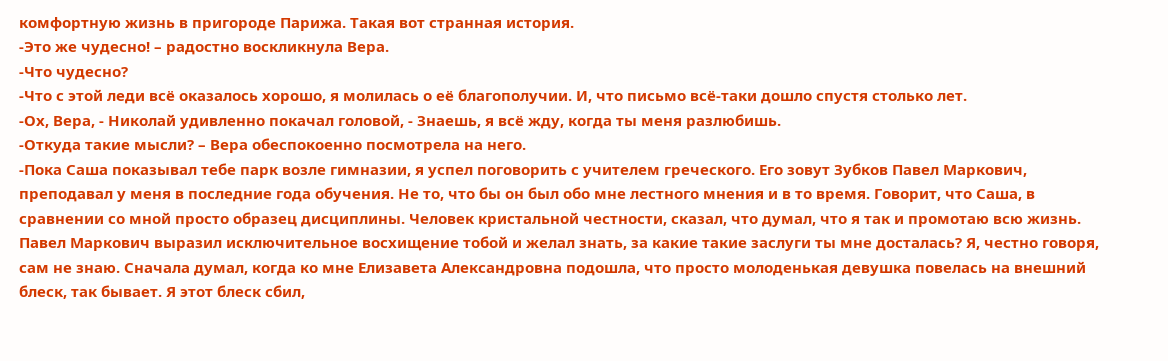комфортную жизнь в пригороде Парижа. Такая вот странная история.
-Это же чудесно! – радостно воскликнула Вера.
-Что чудесно?
-Что с этой леди всё оказалось хорошо, я молилась о её благополучии. И, что письмо всё-таки дошло спустя столько лет.
-Ох, Вера, - Николай удивленно покачал головой, - Знаешь, я всё жду, когда ты меня разлюбишь.
-Откуда такие мысли? – Вера обеспокоенно посмотрела на него.
-Пока Саша показывал тебе парк возле гимназии, я успел поговорить с учителем греческого. Его зовут Зубков Павел Маркович, преподавал у меня в последние года обучения. Не то, что бы он был обо мне лестного мнения и в то время. Говорит, что Саша, в сравнении со мной просто образец дисциплины. Человек кристальной честности, сказал, что думал, что я так и промотаю всю жизнь. Павел Маркович выразил исключительное восхищение тобой и желал знать, за какие такие заслуги ты мне досталась? Я, честно говоря, сам не знаю. Сначала думал, когда ко мне Елизавета Александровна подошла, что просто молоденькая девушка повелась на внешний блеск, так бывает. Я этот блеск сбил,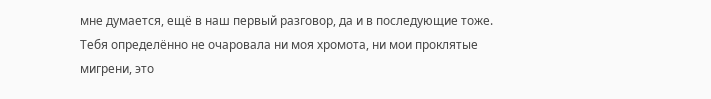мне думается, ещё в наш первый разговор, да и в последующие тоже. Тебя определённо не очаровала ни моя хромота, ни мои проклятые мигрени, это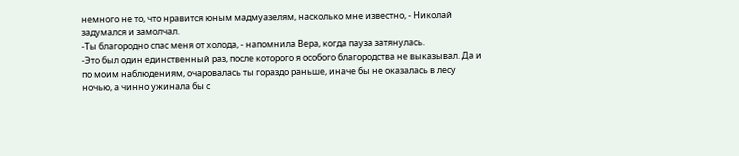немного не то, что нравится юным мадмуазелям, насколько мне известно, - Николай задумался и замолчал.
-Ты благородно спас меня от холода, - напомнила Вера, когда пауза затянулась.
-Это был один единственный раз, после которого я особого благородства не выказывал. Да и по моим наблюдениям, очаровалась ты гораздо раньше, иначе бы не оказалась в лесу ночью, а чинно ужинала бы с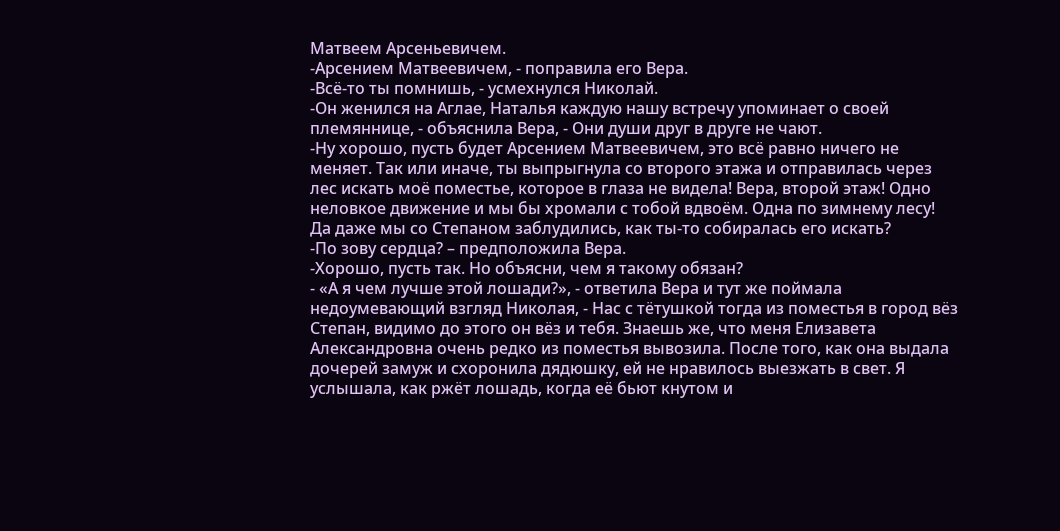Матвеем Арсеньевичем.
-Арсением Матвеевичем, - поправила его Вера.
-Всё-то ты помнишь, - усмехнулся Николай.
-Он женился на Аглае, Наталья каждую нашу встречу упоминает о своей племяннице, - объяснила Вера, - Они души друг в друге не чают.
-Ну хорошо, пусть будет Арсением Матвеевичем, это всё равно ничего не меняет. Так или иначе, ты выпрыгнула со второго этажа и отправилась через лес искать моё поместье, которое в глаза не видела! Вера, второй этаж! Одно неловкое движение и мы бы хромали с тобой вдвоём. Одна по зимнему лесу! Да даже мы со Степаном заблудились, как ты-то собиралась его искать?
-По зову сердца? – предположила Вера.
-Хорошо, пусть так. Но объясни, чем я такому обязан?
- «А я чем лучше этой лошади?», - ответила Вера и тут же поймала недоумевающий взгляд Николая, - Нас с тётушкой тогда из поместья в город вёз Степан, видимо до этого он вёз и тебя. Знаешь же, что меня Елизавета Александровна очень редко из поместья вывозила. После того, как она выдала дочерей замуж и схоронила дядюшку, ей не нравилось выезжать в свет. Я услышала, как ржёт лошадь, когда её бьют кнутом и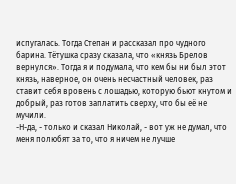испугалась. Тогда Степан и рассказал про чудного барина. Тётушка сразу сказала, что «князь Брелов вернулся». Тогда я и подумала, что кем бы ни был этот князь, наверное, он очень несчастный человек, раз ставит себя вровень с лошадью, которую бьют кнутом и добрый, раз готов заплатить сверху, что бы её не мучили.
-Н-да, - только и сказал Николай, - вот уж не думал, что меня полюбят за то, что я ничем не лучше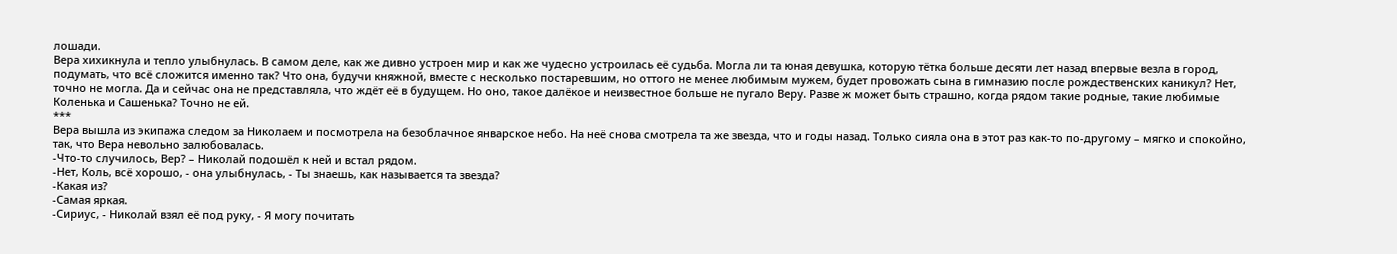лошади.
Вера хихикнула и тепло улыбнулась. В самом деле, как же дивно устроен мир и как же чудесно устроилась её судьба. Могла ли та юная девушка, которую тётка больше десяти лет назад впервые везла в город, подумать, что всё сложится именно так? Что она, будучи княжной, вместе с несколько постаревшим, но оттого не менее любимым мужем, будет провожать сына в гимназию после рождественских каникул? Нет, точно не могла. Да и сейчас она не представляла, что ждёт её в будущем. Но оно, такое далёкое и неизвестное больше не пугало Веру. Разве ж может быть страшно, когда рядом такие родные, такие любимые Коленька и Сашенька? Точно не ей.
***
Вера вышла из экипажа следом за Николаем и посмотрела на безоблачное январское небо. На неё снова смотрела та же звезда, что и годы назад. Только сияла она в этот раз как-то по-другому – мягко и спокойно, так, что Вера невольно залюбовалась.
-Что-то случилось, Вер? – Николай подошёл к ней и встал рядом.
-Нет, Коль, всё хорошо, - она улыбнулась, - Ты знаешь, как называется та звезда?
-Какая из?
-Самая яркая.
-Сириус, - Николай взял её под руку, - Я могу почитать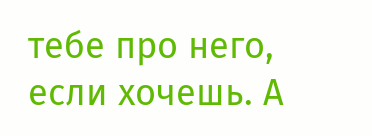тебе про него, если хочешь. А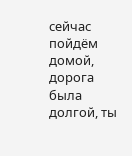сейчас пойдём домой, дорога была долгой, ты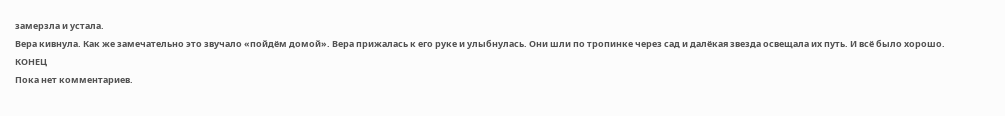замерзла и устала.
Вера кивнула. Как же замечательно это звучало «пойдём домой». Вера прижалась к его руке и улыбнулась. Они шли по тропинке через сад и далёкая звезда освещала их путь. И всё было хорошо.
КОНЕЦ
Пока нет комментариев.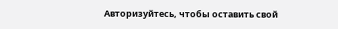Авторизуйтесь, чтобы оставить свой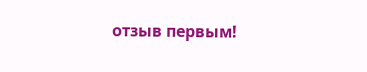отзыв первым!